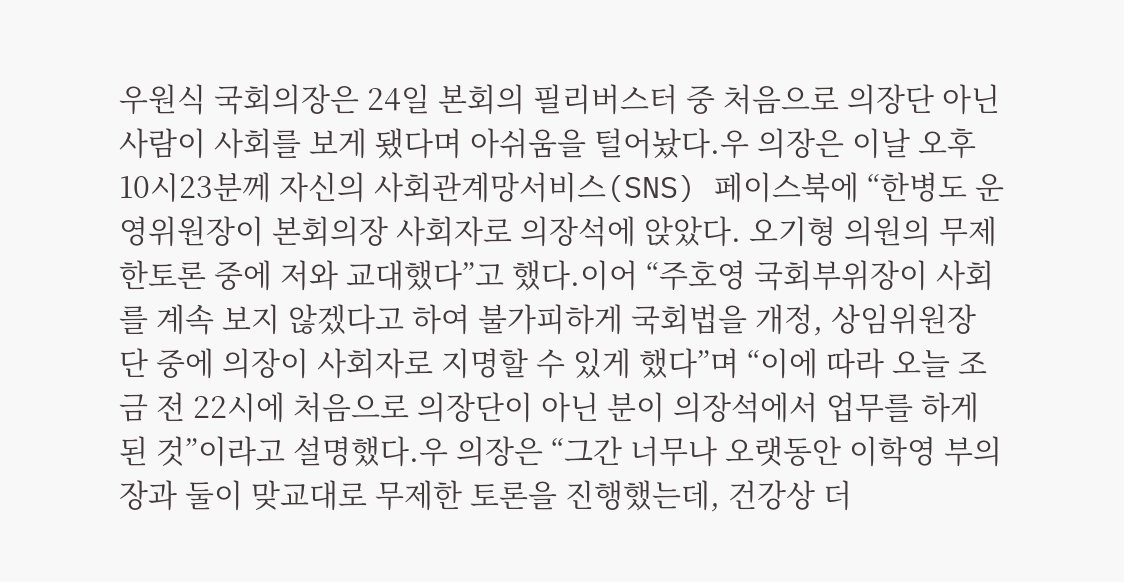우원식 국회의장은 24일 본회의 필리버스터 중 처음으로 의장단 아닌 사람이 사회를 보게 됐다며 아쉬움을 털어놨다.우 의장은 이날 오후 10시23분께 자신의 사회관계망서비스(SNS) 페이스북에 “한병도 운영위원장이 본회의장 사회자로 의장석에 앉았다. 오기형 의원의 무제한토론 중에 저와 교대했다”고 했다.이어 “주호영 국회부위장이 사회를 계속 보지 않겠다고 하여 불가피하게 국회법을 개정, 상임위원장단 중에 의장이 사회자로 지명할 수 있게 했다”며 “이에 따라 오늘 조금 전 22시에 처음으로 의장단이 아닌 분이 의장석에서 업무를 하게 된 것”이라고 설명했다.우 의장은 “그간 너무나 오랫동안 이학영 부의장과 둘이 맞교대로 무제한 토론을 진행했는데, 건강상 더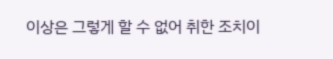이상은 그렇게 할 수 없어 취한 조치이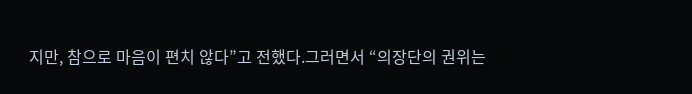지만, 참으로 마음이 편치 않다”고 전했다.그러면서 “의장단의 권위는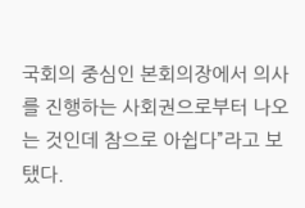국회의 중심인 본회의장에서 의사를 진행하는 사회권으로부터 나오는 것인데 참으로 아쉽다”라고 보탰다.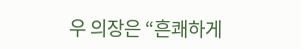우 의장은 “흔쾌하게